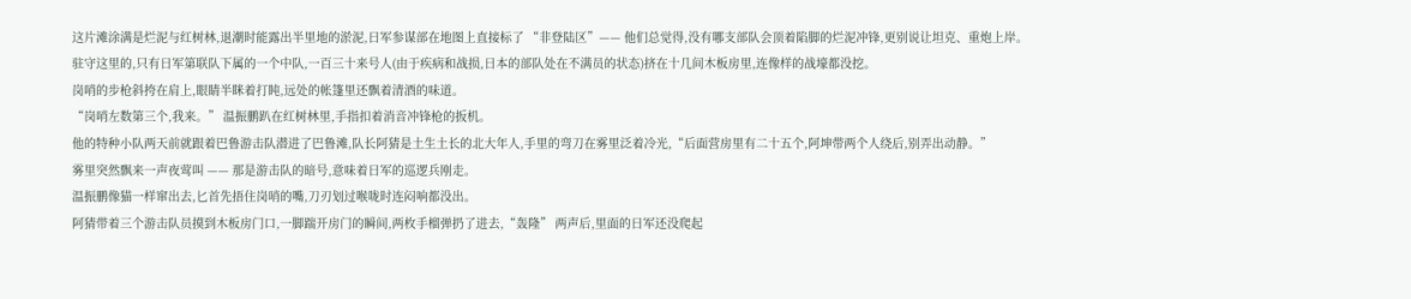这片滩涂满是烂泥与红树林,退潮时能露出半里地的淤泥,日军参谋部在地图上直接标了 “非登陆区”—— 他们总觉得,没有哪支部队会顶着陷脚的烂泥冲锋,更别说让坦克、重炮上岸。
驻守这里的,只有日军第联队下属的一个中队,一百三十来号人(由于疾病和战损,日本的部队处在不满员的状态)挤在十几间木板房里,连像样的战壕都没挖。
岗哨的步枪斜挎在肩上,眼睛半眯着打盹,远处的帐篷里还飘着清酒的味道。
“岗哨左数第三个,我来。” 温振鹏趴在红树林里,手指扣着消音冲锋枪的扳机。
他的特种小队两天前就跟着巴鲁游击队潜进了巴鲁滩,队长阿猜是土生土长的北大年人,手里的弯刀在雾里泛着冷光,“后面营房里有二十五个,阿坤带两个人绕后,别弄出动静。”
雾里突然飘来一声夜莺叫 —— 那是游击队的暗号,意味着日军的巡逻兵刚走。
温振鹏像猫一样窜出去,匕首先捂住岗哨的嘴,刀刃划过喉咙时连闷响都没出。
阿猜带着三个游击队员摸到木板房门口,一脚踹开房门的瞬间,两枚手榴弹扔了进去,“轰隆” 两声后,里面的日军还没爬起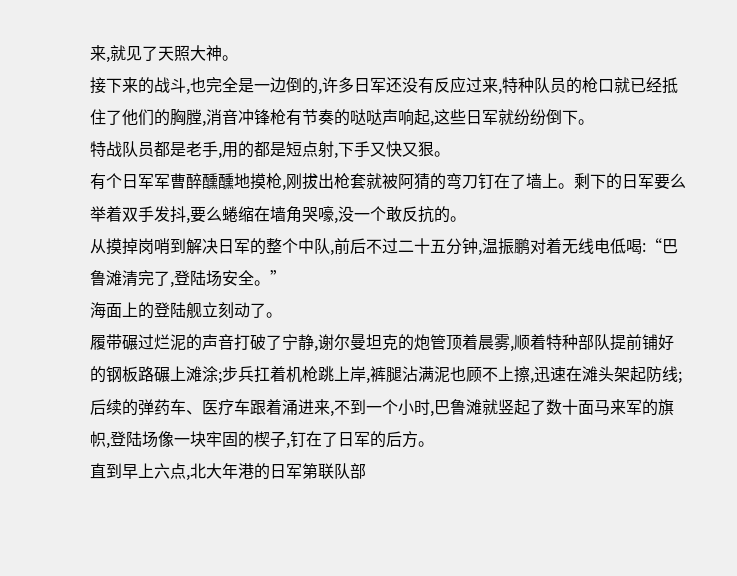来,就见了天照大神。
接下来的战斗,也完全是一边倒的,许多日军还没有反应过来,特种队员的枪口就已经抵住了他们的胸膛,消音冲锋枪有节奏的哒哒声响起,这些日军就纷纷倒下。
特战队员都是老手,用的都是短点射,下手又快又狠。
有个日军军曹醉醺醺地摸枪,刚拔出枪套就被阿猜的弯刀钉在了墙上。剩下的日军要么举着双手发抖,要么蜷缩在墙角哭嚎,没一个敢反抗的。
从摸掉岗哨到解决日军的整个中队,前后不过二十五分钟,温振鹏对着无线电低喝:“巴鲁滩清完了,登陆场安全。”
海面上的登陆舰立刻动了。
履带碾过烂泥的声音打破了宁静,谢尔曼坦克的炮管顶着晨雾,顺着特种部队提前铺好的钢板路碾上滩涂;步兵扛着机枪跳上岸,裤腿沾满泥也顾不上擦,迅速在滩头架起防线;后续的弹药车、医疗车跟着涌进来,不到一个小时,巴鲁滩就竖起了数十面马来军的旗帜,登陆场像一块牢固的楔子,钉在了日军的后方。
直到早上六点,北大年港的日军第联队部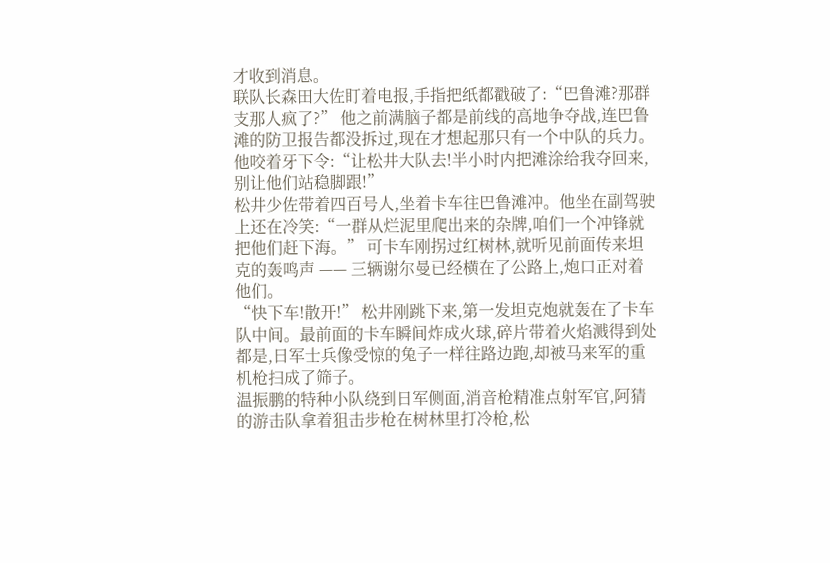才收到消息。
联队长森田大佐盯着电报,手指把纸都戳破了:“巴鲁滩?那群支那人疯了?” 他之前满脑子都是前线的高地争夺战,连巴鲁滩的防卫报告都没拆过,现在才想起那只有一个中队的兵力。
他咬着牙下令:“让松井大队去!半小时内把滩涂给我夺回来,别让他们站稳脚跟!”
松井少佐带着四百号人,坐着卡车往巴鲁滩冲。他坐在副驾驶上还在冷笑:“一群从烂泥里爬出来的杂牌,咱们一个冲锋就把他们赶下海。” 可卡车刚拐过红树林,就听见前面传来坦克的轰鸣声 —— 三辆谢尔曼已经横在了公路上,炮口正对着他们。
“快下车!散开!” 松井刚跳下来,第一发坦克炮就轰在了卡车队中间。最前面的卡车瞬间炸成火球,碎片带着火焰溅得到处都是,日军士兵像受惊的兔子一样往路边跑,却被马来军的重机枪扫成了筛子。
温振鹏的特种小队绕到日军侧面,消音枪精准点射军官,阿猜的游击队拿着狙击步枪在树林里打冷枪,松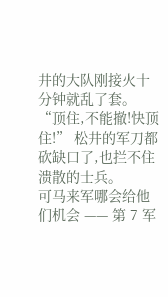井的大队刚接火十分钟就乱了套。
“顶住,不能撤!快顶住!” 松井的军刀都砍缺口了,也拦不住溃散的士兵。
可马来军哪会给他们机会 —— 第 7 军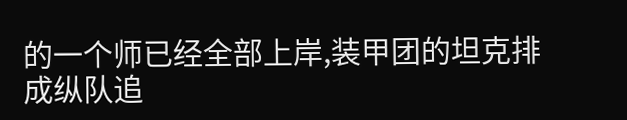的一个师已经全部上岸,装甲团的坦克排成纵队追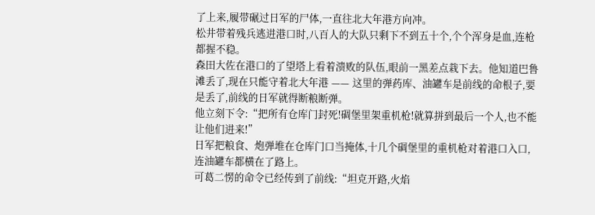了上来,履带碾过日军的尸体,一直往北大年港方向冲。
松井带着残兵逃进港口时,八百人的大队只剩下不到五十个,个个浑身是血,连枪都握不稳。
森田大佐在港口的了望塔上看着溃败的队伍,眼前一黑差点栽下去。他知道巴鲁滩丢了,现在只能守着北大年港 —— 这里的弹药库、油罐车是前线的命根子,要是丢了,前线的日军就得断粮断弹。
他立刻下令:“把所有仓库门封死!碉堡里架重机枪!就算拼到最后一个人,也不能让他们进来!”
日军把粮食、炮弹堆在仓库门口当掩体,十几个碉堡里的重机枪对着港口入口,连油罐车都横在了路上。
可葛二愣的命令已经传到了前线:“坦克开路,火焰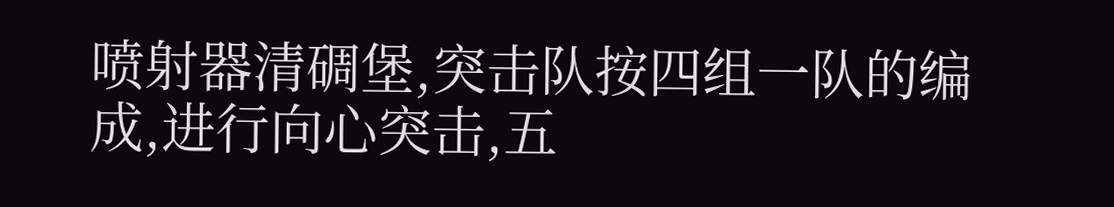喷射器清碉堡,突击队按四组一队的编成,进行向心突击,五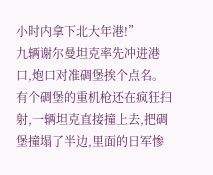小时内拿下北大年港!”
九辆谢尔曼坦克率先冲进港口,炮口对准碉堡挨个点名。
有个碉堡的重机枪还在疯狂扫射,一辆坦克直接撞上去,把碉堡撞塌了半边,里面的日军惨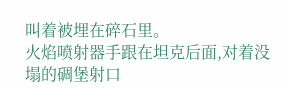叫着被埋在碎石里。
火焰喷射器手跟在坦克后面,对着没塌的碉堡射口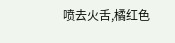喷去火舌,橘红色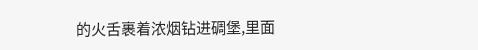的火舌裹着浓烟钻进碉堡,里面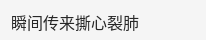瞬间传来撕心裂肺